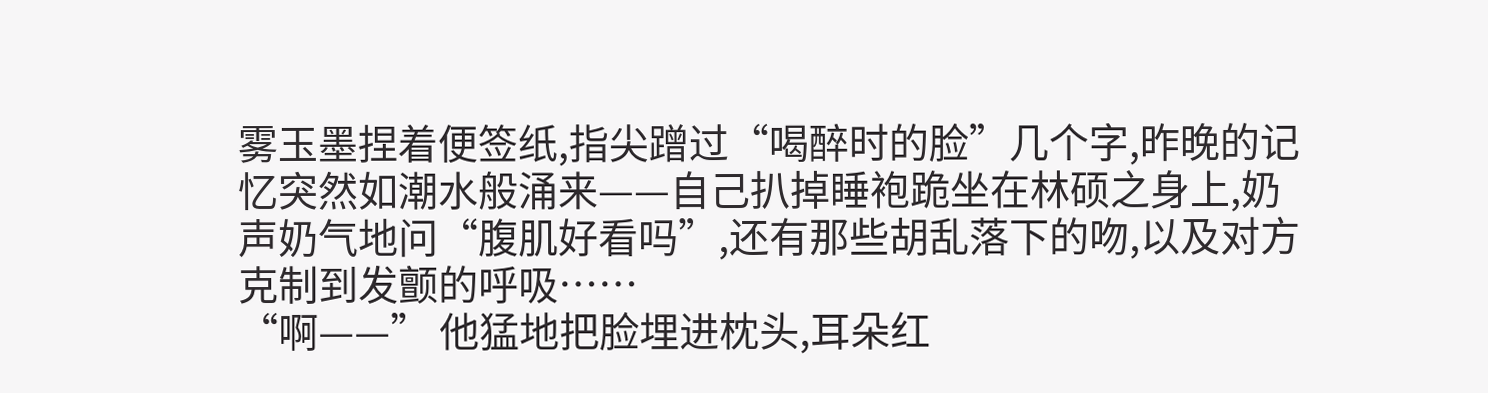雾玉墨捏着便签纸,指尖蹭过“喝醉时的脸”几个字,昨晚的记忆突然如潮水般涌来——自己扒掉睡袍跪坐在林硕之身上,奶声奶气地问“腹肌好看吗”,还有那些胡乱落下的吻,以及对方克制到发颤的呼吸……
“啊——” 他猛地把脸埋进枕头,耳朵红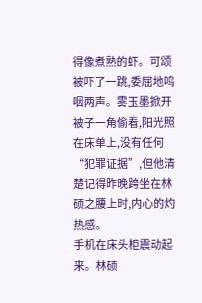得像煮熟的虾。可颂被吓了一跳,委屈地呜咽两声。雾玉墨掀开被子一角偷看,阳光照在床单上,没有任何“犯罪证据”,但他清楚记得昨晚跨坐在林硕之腰上时,内心的灼热感。
手机在床头柜震动起来。林硕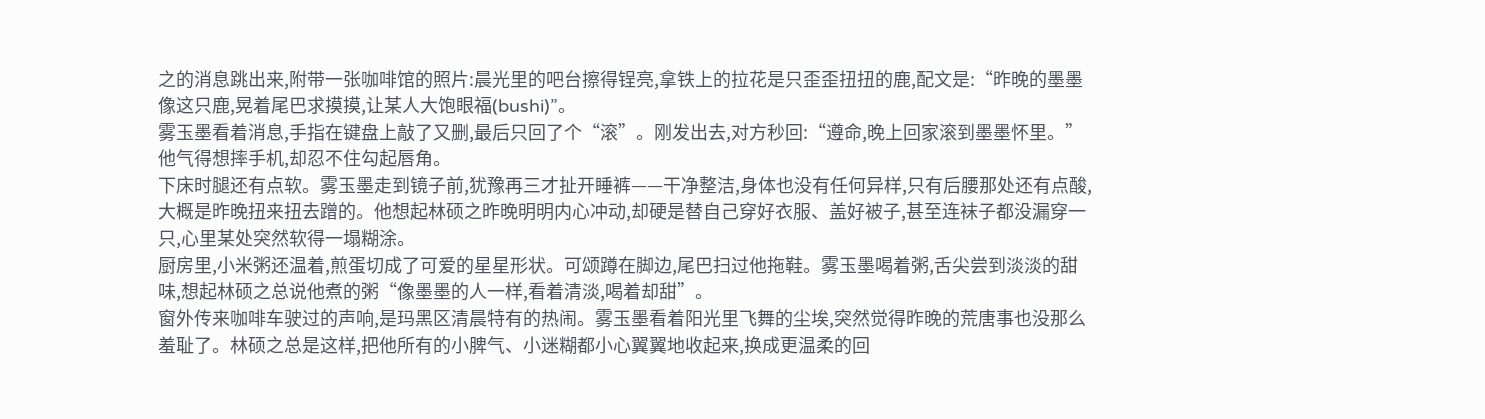之的消息跳出来,附带一张咖啡馆的照片:晨光里的吧台擦得锃亮,拿铁上的拉花是只歪歪扭扭的鹿,配文是:“昨晚的墨墨像这只鹿,晃着尾巴求摸摸,让某人大饱眼福(bushi)”。
雾玉墨看着消息,手指在键盘上敲了又删,最后只回了个“滚”。刚发出去,对方秒回:“遵命,晚上回家滚到墨墨怀里。” 他气得想摔手机,却忍不住勾起唇角。
下床时腿还有点软。雾玉墨走到镜子前,犹豫再三才扯开睡裤——干净整洁,身体也没有任何异样,只有后腰那处还有点酸,大概是昨晚扭来扭去蹭的。他想起林硕之昨晚明明内心冲动,却硬是替自己穿好衣服、盖好被子,甚至连袜子都没漏穿一只,心里某处突然软得一塌糊涂。
厨房里,小米粥还温着,煎蛋切成了可爱的星星形状。可颂蹲在脚边,尾巴扫过他拖鞋。雾玉墨喝着粥,舌尖尝到淡淡的甜味,想起林硕之总说他煮的粥“像墨墨的人一样,看着清淡,喝着却甜”。
窗外传来咖啡车驶过的声响,是玛黑区清晨特有的热闹。雾玉墨看着阳光里飞舞的尘埃,突然觉得昨晚的荒唐事也没那么羞耻了。林硕之总是这样,把他所有的小脾气、小迷糊都小心翼翼地收起来,换成更温柔的回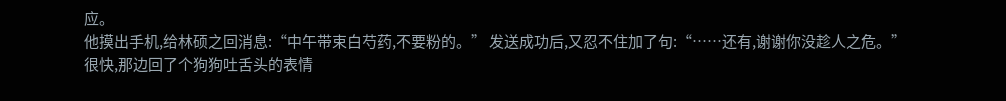应。
他摸出手机,给林硕之回消息:“中午带束白芍药,不要粉的。” 发送成功后,又忍不住加了句:“……还有,谢谢你没趁人之危。”
很快,那边回了个狗狗吐舌头的表情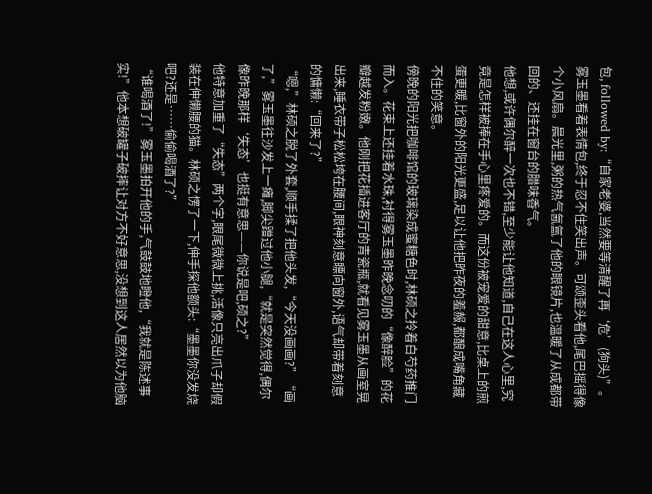包, followed by:“自家老婆,当然要等清醒了再‘危’(狗头)”。
雾玉墨看着表情包,终于忍不住笑出声。可颂歪头看他,尾巴摇得像个小风扇。晨光里,粥的热气氤氲了他的眼镜片,也温暖了从成都带回的、还挂在窗台的腊味香气。
他想,或许偶尔醉一次也不错,至少能让他知道,自己在这人心里,究竟是怎样被捧在手心里疼爱的。而这份被宠爱的甜意,比桌上的煎蛋更暖,比窗外的阳光更盛,足以让他把昨夜的羞赧,都酿成嘴角藏不住的笑意。
傍晚的阳光把咖啡馆的玻璃染成蜜糖色时,林硕之拎着白芍药推门而入。花束上还挂着水珠,衬得雾玉墨昨晚念叨的“像醉脸”的花瓣越发粉嫩。他刚把花插进客厅的青瓷瓶,就看见雾玉墨从画室晃出来,睡衣带子松松垮在腰间,眼神刻意瞟向窗外,语气却带着刻意的慵懒:“回来了?”
“嗯,”林硕之脱了外套,顺手揉了把他头发,“今天没画画?”“画了,”雾玉墨往沙发上一瘫,脚尖蹭过他小腿,“就是突然觉得,偶尔像昨晚那样‘失态’也挺有意思——你说是吧,硕之?”
他特意加重了“失态”两个字,眼尾微微上挑,活像只亮出爪子却假装在伸懒腰的猫。林硕之愣了一下,伸手探他额头:“墨墨你没发烧吧?还是……偷偷喝酒了?”
“谁喝酒了!”雾玉墨拍开他的手,气鼓鼓地瞪他,“我就是陈述事实!”他本想破罐子破摔让对方不好意思,没想到这人居然以为他脑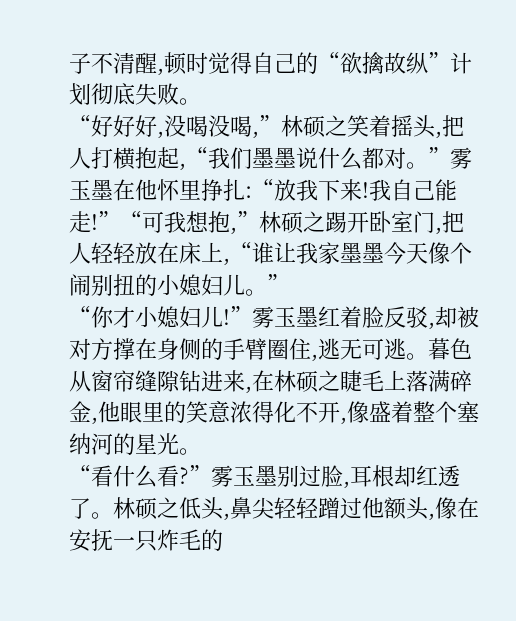子不清醒,顿时觉得自己的“欲擒故纵”计划彻底失败。
“好好好,没喝没喝,”林硕之笑着摇头,把人打横抱起,“我们墨墨说什么都对。”雾玉墨在他怀里挣扎:“放我下来!我自己能走!”“可我想抱,”林硕之踢开卧室门,把人轻轻放在床上,“谁让我家墨墨今天像个闹别扭的小媳妇儿。”
“你才小媳妇儿!”雾玉墨红着脸反驳,却被对方撑在身侧的手臂圈住,逃无可逃。暮色从窗帘缝隙钻进来,在林硕之睫毛上落满碎金,他眼里的笑意浓得化不开,像盛着整个塞纳河的星光。
“看什么看?”雾玉墨别过脸,耳根却红透了。林硕之低头,鼻尖轻轻蹭过他额头,像在安抚一只炸毛的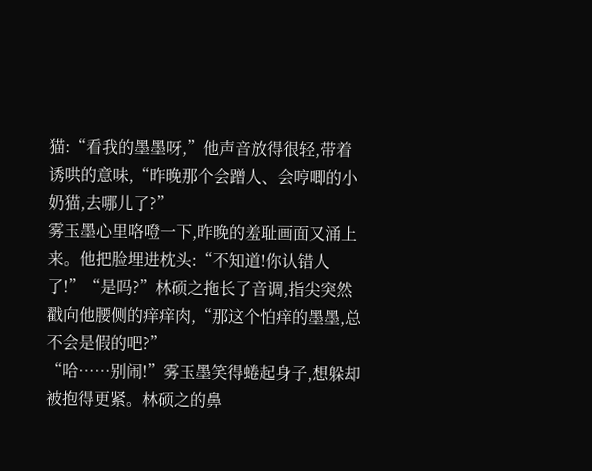猫:“看我的墨墨呀,”他声音放得很轻,带着诱哄的意味,“昨晚那个会蹭人、会哼唧的小奶猫,去哪儿了?”
雾玉墨心里咯噔一下,昨晚的羞耻画面又涌上来。他把脸埋进枕头:“不知道!你认错人了!”“是吗?”林硕之拖长了音调,指尖突然戳向他腰侧的痒痒肉,“那这个怕痒的墨墨,总不会是假的吧?”
“哈……别闹!”雾玉墨笑得蜷起身子,想躲却被抱得更紧。林硕之的鼻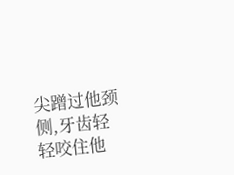尖蹭过他颈侧,牙齿轻轻咬住他